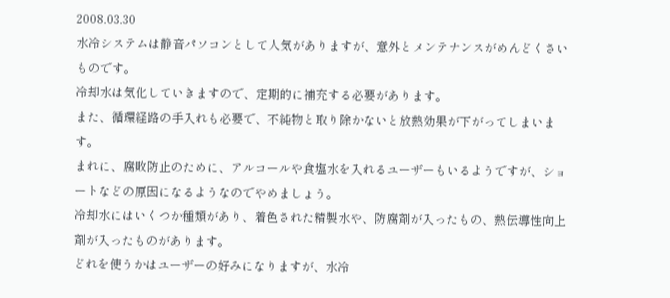2008.03.30
水冷システムは静音パソコンとして人気がありますが、意外とメンテナンスがめんどくさいものです。
冷却水は気化していきますので、定期的に補充する必要があります。
また、循環経路の手入れも必要で、不純物と取り除かないと放熱効果が下がってしまいます。
まれに、腐敗防止のために、アルコールや食塩水を入れるユーザーもいるようですが、ショートなどの原因になるようなのでやめましょう。
冷却水にはいくつか種類があり、着色された精製水や、防腐剤が入ったもの、熱伝導性向上剤が入ったものがあります。
どれを使うかはユーザーの好みになりますが、水冷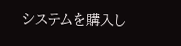システムを購入し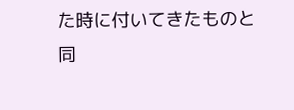た時に付いてきたものと同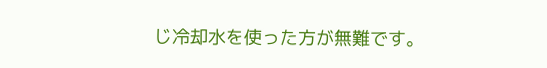じ冷却水を使った方が無難です。